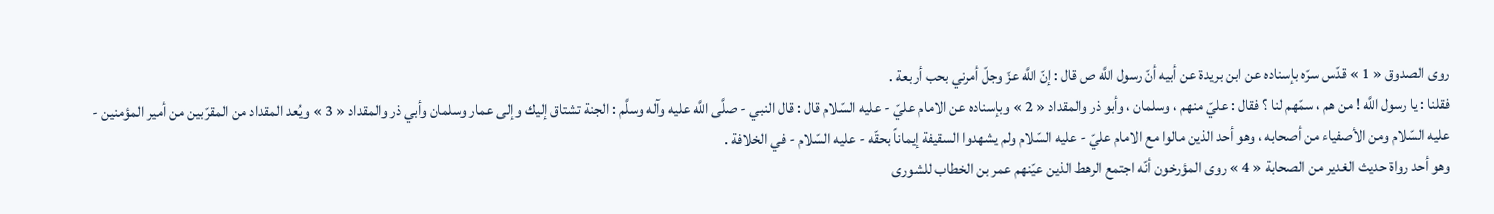روى الصدوق « 1 » قدّس سرّه بإسناده عن ابن بريدة عن أبيه أنّ رسول اللَّه ص قال : إنّ اللَّه عزّ وجلّ أمرني بحب أربعة .
فقلنا : يا رسول اللَّه ! من هم ، سمّهم لنا ؟ فقال : عليّ منهم ، وسلمان ، وأبو ذر والمقداد « 2 » وبإسناده عن الامام عليّ - عليه السّلام قال : قال النبي - صلَّى اللَّه عليه وآله وسلَّم : الجنة تشتاق إليك وإلى عمار وسلمان وأبي ذر والمقداد « 3 » ويُعد المقداد من المقرّبين من أمير المؤمنين - عليه السّلام ومن الأصفياء من أصحابه ، وهو أحد الذين مالوا مع الامام عليّ - عليه السّلام ولم يشهدوا السقيفة إيماناً بحقّه - عليه السّلام - في الخلافة .
وهو أحد رواة حديث الغدير من الصحابة « 4 » روى المؤرخون أنّه اجتمع الرهط الذين عيّنهم عمر بن الخطاب للشورى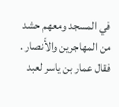في المسجد ومعهم حشد من المهاجرين والأَنصار .
فقال عمار بن ياسر لعبد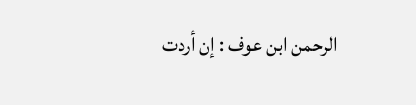الرحمن ابن عوف : إن أردت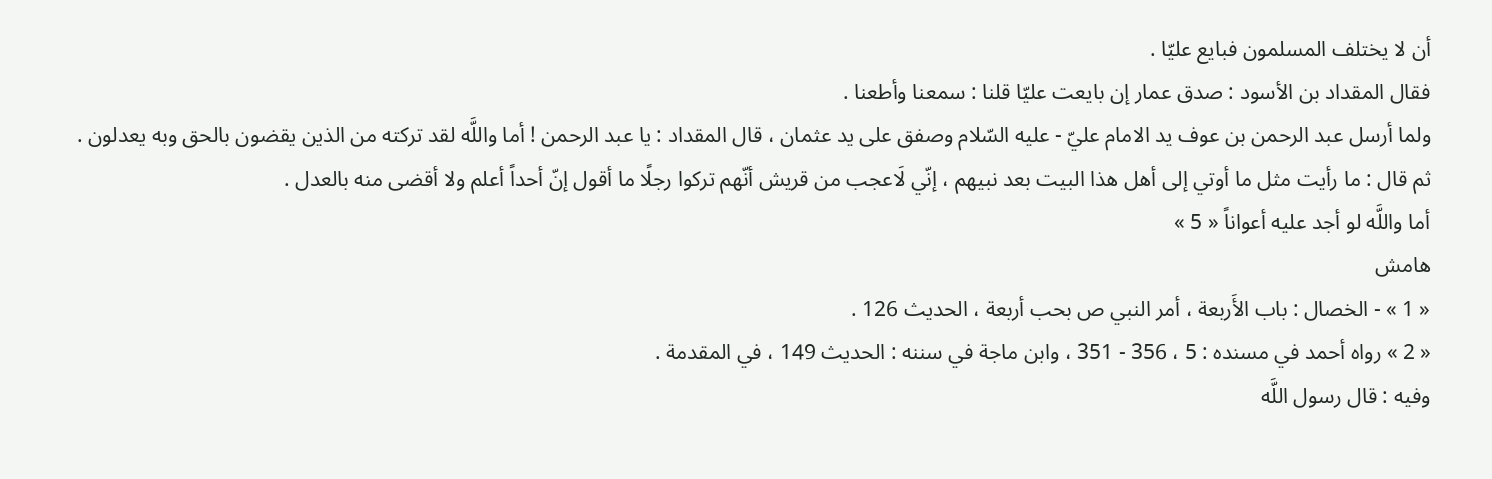أن لا يختلف المسلمون فبايع عليّا .
فقال المقداد بن الأسود : صدق عمار إن بايعت عليّا قلنا : سمعنا وأطعنا .
ولما أرسل عبد الرحمن بن عوف يد الامام عليّ - عليه السّلام وصفق على يد عثمان ، قال المقداد : يا عبد الرحمن ! أما واللَّه لقد تركته من الذين يقضون بالحق وبه يعدلون .
ثم قال : ما رأيت مثل ما أوتي إلى أهل هذا البيت بعد نبيهم ، إنّي لَاعجب من قريش أنّهم تركوا رجلًا ما أقول إنّ أحداً أعلم ولا أقضى منه بالعدل .
أما واللَّه لو أجد عليه أعواناً « 5 »
هامش
« 1 » - الخصال : باب الأَربعة ، أمر النبي ص بحب أربعة ، الحديث 126 .
« 2 » رواه أحمد في مسنده : 5 ، 356 - 351 ، وابن ماجة في سننه : الحديث 149 ، في المقدمة .
وفيه : قال رسول اللَّه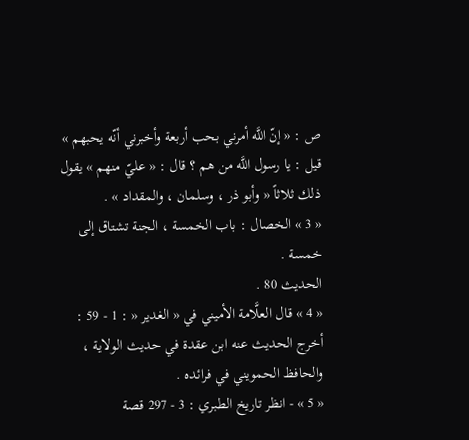ص : « إنّ اللَّه أمرني بحب أربعة وأخبرني أنّه يحبهم » قيل : يا رسول اللَّه من هم ؟ قال : « عليّ منهم » يقول ذلك ثلاثاً « وأبو ذر ، وسلمان ، والمقداد » .
« 3 » الخصال : باب الخمسة ، الجنة تشتاق إلى خمسة .
الحديث 80 .
« 4 » قال العلَّامة الأميني في « الغدير « : 1 - 59 : أخرج الحديث عنه ابن عقدة في حديث الولاية ، والحافظ الحمويني في فرائده .
« 5 » - انظر تاريخ الطبري : 3 - 297 قصة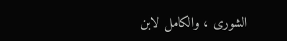الشورى ، والكامل لابن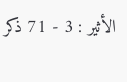الأثير : 3 - 71 ذكر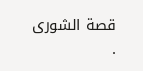قصة الشورى .